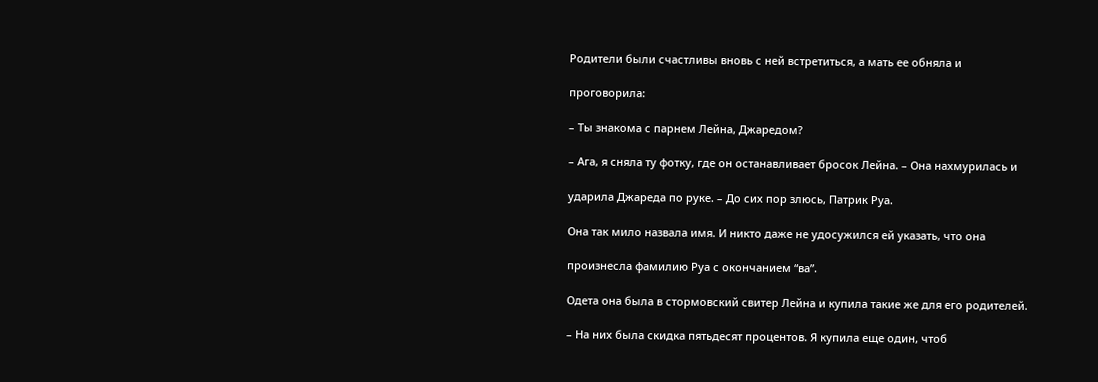Родители были счастливы вновь с ней встретиться, а мать ее обняла и

проговорила:

– Ты знакома с парнем Лейна, Джаредом?

– Ага, я сняла ту фотку, где он останавливает бросок Лейна. – Она нахмурилась и

ударила Джареда по руке. – До сих пор злюсь, Патрик Руа.

Она так мило назвала имя. И никто даже не удосужился ей указать, что она

произнесла фамилию Руа с окончанием “ва”.

Одета она была в стормовский свитер Лейна и купила такие же для его родителей.

– На них была скидка пятьдесят процентов. Я купила еще один, чтоб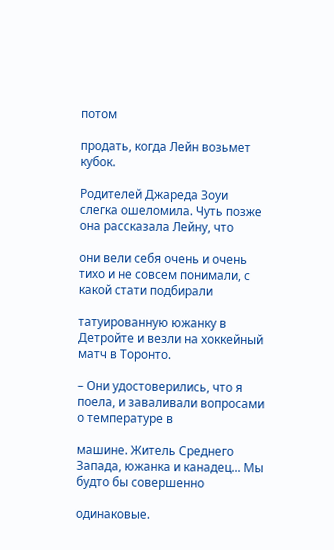потом

продать, когда Лейн возьмет кубок.

Родителей Джареда Зоуи слегка ошеломила. Чуть позже она рассказала Лейну, что

они вели себя очень и очень тихо и не совсем понимали, с какой стати подбирали

татуированную южанку в Детройте и везли на хоккейный матч в Торонто.

– Они удостоверились, что я поела, и заваливали вопросами о температуре в

машине. Житель Среднего Запада, южанка и канадец... Мы будто бы совершенно

одинаковые.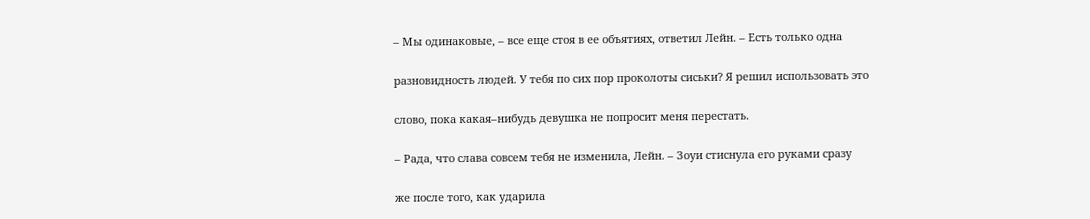– Мы одинаковые, – все еще стоя в ее объятиях, ответил Лейн. – Есть только одна

разновидность людей. У тебя по сих пор проколоты сиськи? Я решил использовать это

слово, пока какая–нибудь девушка не попросит меня перестать.

– Рада, что слава совсем тебя не изменила, Лейн. – Зоуи стиснула его руками сразу

же после того, как ударила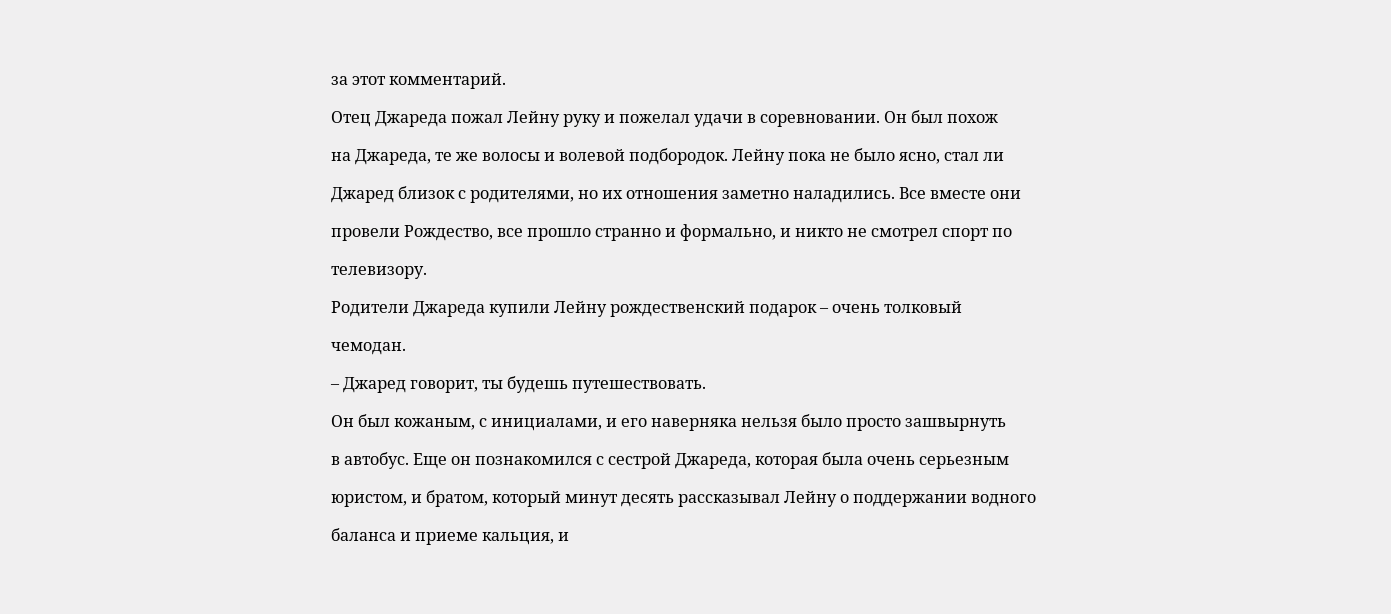за этот комментарий.

Отец Джареда пожал Лейну руку и пожелал удачи в соревновании. Он был похож

на Джареда, те же волосы и волевой подбородок. Лейну пока не было ясно, стал ли

Джаред близок с родителями, но их отношения заметно наладились. Все вместе они

провели Рождество, все прошло странно и формально, и никто не смотрел спорт по

телевизору.

Родители Джареда купили Лейну рождественский подарок – очень толковый

чемодан.

– Джаред говорит, ты будешь путешествовать.

Он был кожаным, с инициалами, и его наверняка нельзя было просто зашвырнуть

в автобус. Еще он познакомился с сестрой Джареда, которая была очень серьезным

юристом, и братом, который минут десять рассказывал Лейну о поддержании водного

баланса и приеме кальция, и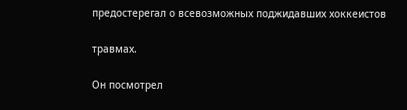предостерегал о всевозможных поджидавших хоккеистов

травмах.

Он посмотрел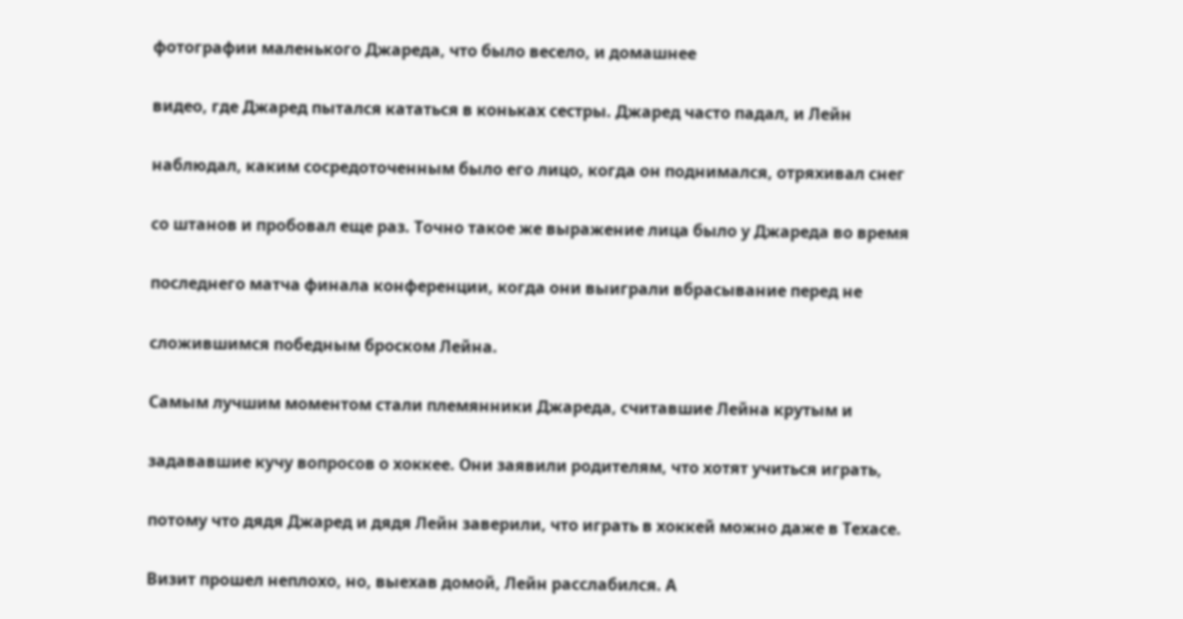фотографии маленького Джареда, что было весело, и домашнее

видео, где Джаред пытался кататься в коньках сестры. Джаред часто падал, и Лейн

наблюдал, каким сосредоточенным было его лицо, когда он поднимался, отряхивал снег

со штанов и пробовал еще раз. Точно такое же выражение лица было у Джареда во время

последнего матча финала конференции, когда они выиграли вбрасывание перед не

сложившимся победным броском Лейна.

Самым лучшим моментом стали племянники Джареда, считавшие Лейна крутым и

задававшие кучу вопросов о хоккее. Они заявили родителям, что хотят учиться играть,

потому что дядя Джаред и дядя Лейн заверили, что играть в хоккей можно даже в Техасе.

Визит прошел неплохо, но, выехав домой, Лейн расслабился. А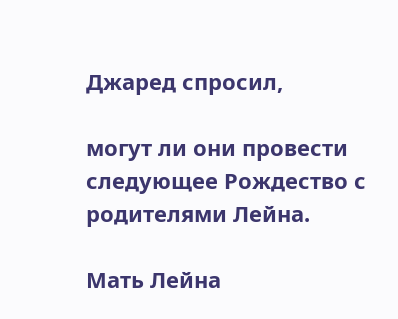Джаред спросил,

могут ли они провести следующее Рождество с родителями Лейна.

Мать Лейна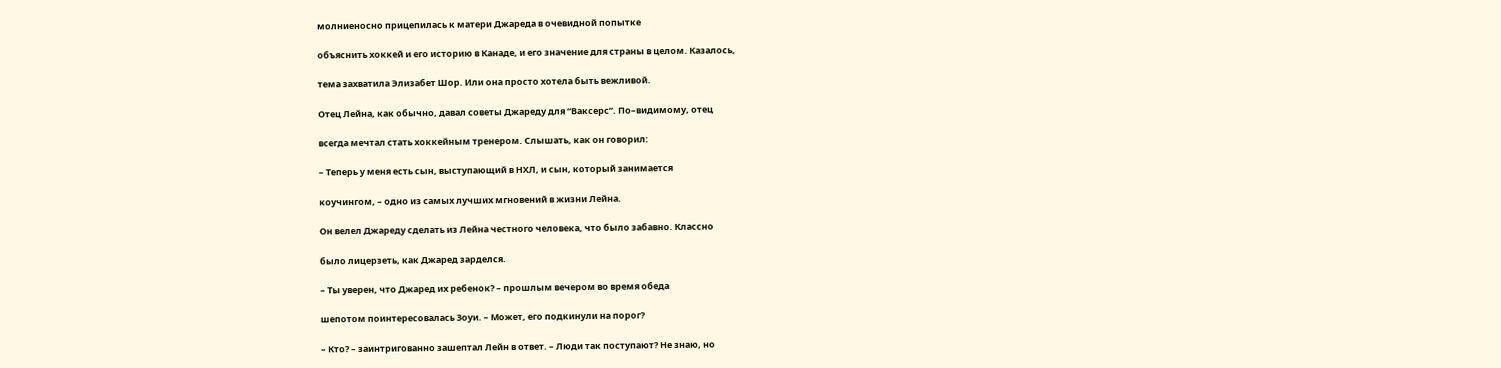молниеносно прицепилась к матери Джареда в очевидной попытке

объяснить хоккей и его историю в Канаде, и его значение для страны в целом. Казалось,

тема захватила Элизабет Шор. Или она просто хотела быть вежливой.

Отец Лейна, как обычно, давал советы Джареду для “Ваксерс”. По–видимому, отец

всегда мечтал стать хоккейным тренером. Слышать, как он говорил:

– Теперь у меня есть сын, выступающий в НХЛ, и сын, который занимается

коучингом, – одно из самых лучших мгновений в жизни Лейна.

Он велел Джареду сделать из Лейна честного человека, что было забавно. Классно

было лицерзеть, как Джаред зарделся.

– Ты уверен, что Джаред их ребенок? – прошлым вечером во время обеда

шепотом поинтересовалась Зоуи. – Может, его подкинули на порог?

– Кто? – заинтригованно зашептал Лейн в ответ. – Люди так поступают? Не знаю, но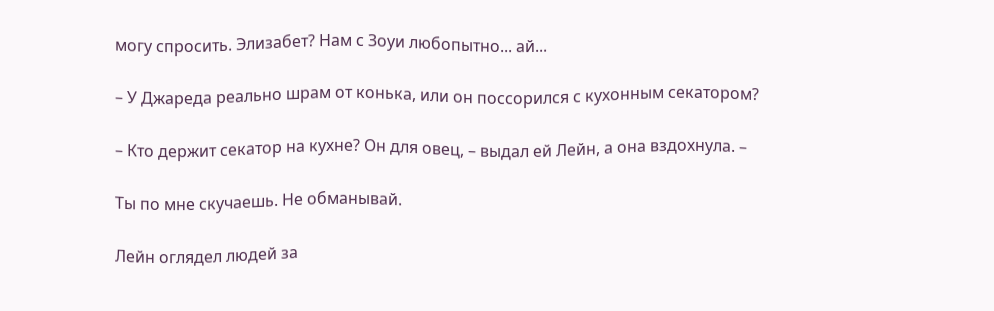могу спросить. Элизабет? Нам с Зоуи любопытно... ай...

– У Джареда реально шрам от конька, или он поссорился с кухонным секатором?

– Кто держит секатор на кухне? Он для овец, – выдал ей Лейн, а она вздохнула. –

Ты по мне скучаешь. Не обманывай.

Лейн оглядел людей за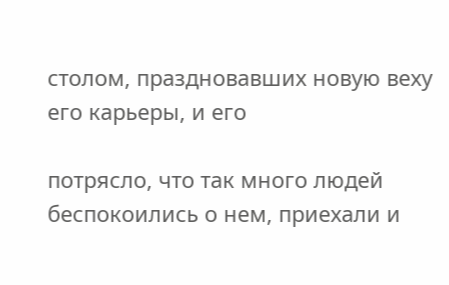столом, праздновавших новую веху его карьеры, и его

потрясло, что так много людей беспокоились о нем, приехали и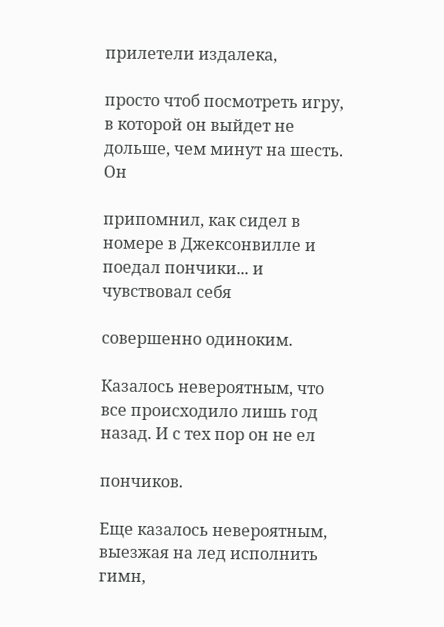прилетели издалека,

просто чтоб посмотреть игру, в которой он выйдет не дольше, чем минут на шесть. Он

припомнил, как сидел в номере в Джексонвилле и поедал пончики... и чувствовал себя

совершенно одиноким.

Казалось невероятным, что все происходило лишь год назад. И с тех пор он не ел

пончиков.

Еще казалось невероятным, выезжая на лед исполнить гимн,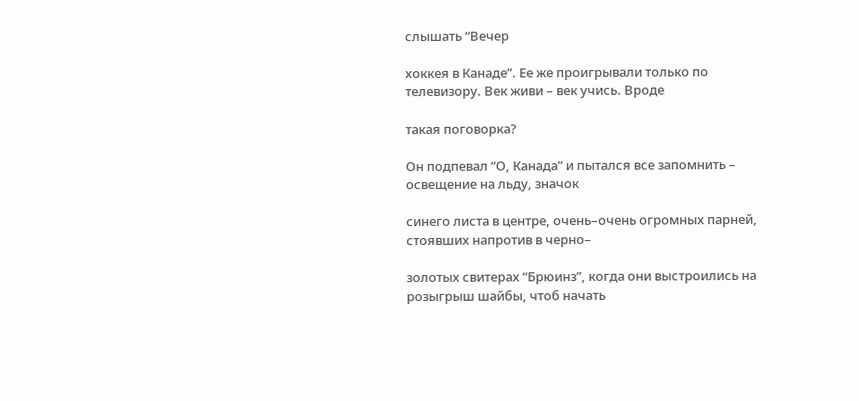слышать “Вечер

хоккея в Канаде”. Ее же проигрывали только по телевизору. Век живи – век учись. Вроде

такая поговорка?

Он подпевал “О, Канада” и пытался все запомнить – освещение на льду, значок

синего листа в центре, очень–очень огромных парней, стоявших напротив в черно–

золотых свитерах “Брюинз”, когда они выстроились на розыгрыш шайбы, чтоб начать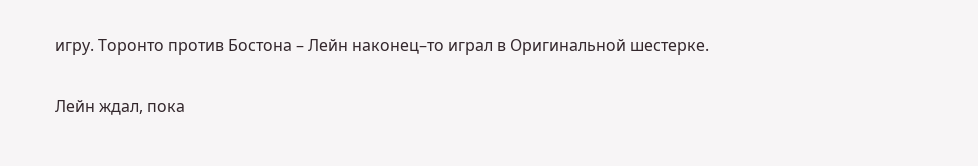игру. Торонто против Бостона – Лейн наконец–то играл в Оригинальной шестерке.

Лейн ждал, пока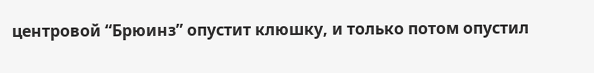центровой “Брюинз” опустит клюшку, и только потом опустил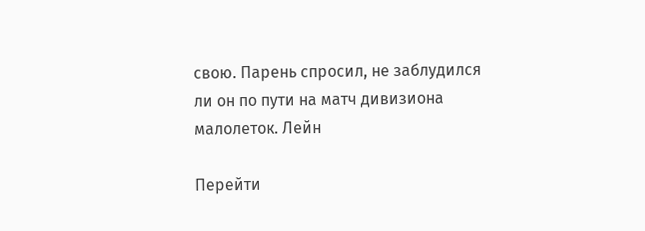свою. Парень спросил, не заблудился ли он по пути на матч дивизиона малолеток. Лейн

Перейти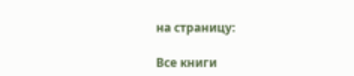на страницу:

Все книги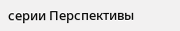серии Перспективы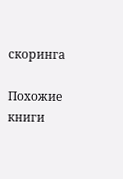скоринга

Похожие книги